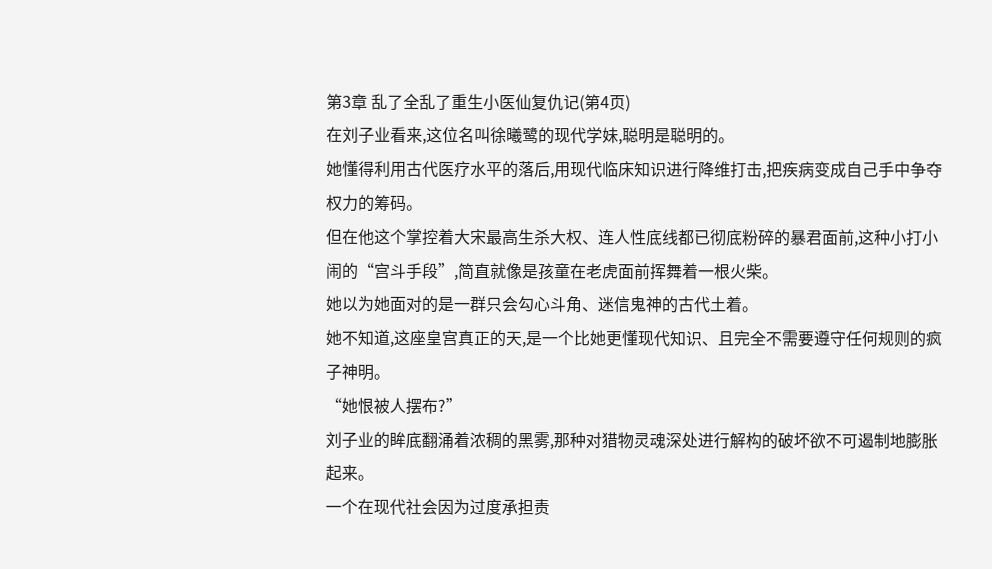第3章 乱了全乱了重生小医仙复仇记(第4页)
在刘子业看来,这位名叫徐曦鹭的现代学妹,聪明是聪明的。
她懂得利用古代医疗水平的落后,用现代临床知识进行降维打击,把疾病变成自己手中争夺权力的筹码。
但在他这个掌控着大宋最高生杀大权、连人性底线都已彻底粉碎的暴君面前,这种小打小闹的“宫斗手段”,简直就像是孩童在老虎面前挥舞着一根火柴。
她以为她面对的是一群只会勾心斗角、迷信鬼神的古代土着。
她不知道,这座皇宫真正的天,是一个比她更懂现代知识、且完全不需要遵守任何规则的疯子神明。
“她恨被人摆布?”
刘子业的眸底翻涌着浓稠的黑雾,那种对猎物灵魂深处进行解构的破坏欲不可遏制地膨胀起来。
一个在现代社会因为过度承担责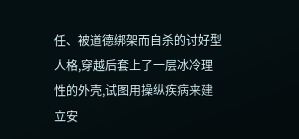任、被道德绑架而自杀的讨好型人格,穿越后套上了一层冰冷理性的外壳,试图用操纵疾病来建立安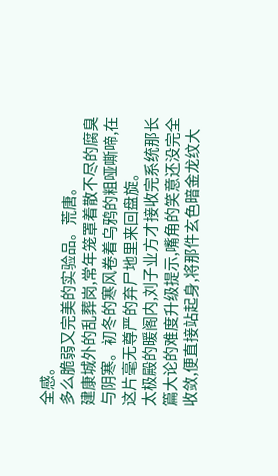全感。
多么脆弱又完美的实验品。荒唐。
建康城外的乱葬岗,常年笼罩着散不尽的腐臭与阴寒。初冬的寒风卷着乌鸦的粗哑嘶啼,在这片毫无尊严的弃尸地里来回盘旋。
太极殿的暖阁内,刘子业方才接收完系统那长篇大论的难度升级提示,嘴角的笑意还没完全收敛,便直接站起身,将那件玄色暗金龙纹大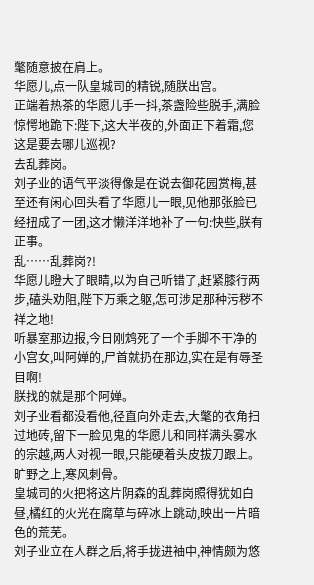氅随意披在肩上。
华愿儿,点一队皇城司的精锐,随朕出宫。
正端着热茶的华愿儿手一抖,茶盏险些脱手,满脸惊愕地跪下:陛下,这大半夜的,外面正下着霜,您这是要去哪儿巡视?
去乱葬岗。
刘子业的语气平淡得像是在说去御花园赏梅,甚至还有闲心回头看了华愿儿一眼,见他那张脸已经扭成了一团,这才懒洋洋地补了一句:快些,朕有正事。
乱……乱葬岗?!
华愿儿瞪大了眼睛,以为自己听错了,赶紧膝行两步,磕头劝阻,陛下万乘之躯,怎可涉足那种污秽不祥之地!
听暴室那边报,今日刚鸩死了一个手脚不干净的小宫女,叫阿婵的,尸首就扔在那边,实在是有辱圣目啊!
朕找的就是那个阿婵。
刘子业看都没看他,径直向外走去,大氅的衣角扫过地砖,留下一脸见鬼的华愿儿和同样满头雾水的宗越,两人对视一眼,只能硬着头皮拔刀跟上。
旷野之上,寒风刺骨。
皇城司的火把将这片阴森的乱葬岗照得犹如白昼,橘红的火光在腐草与碎冰上跳动,映出一片暗色的荒芜。
刘子业立在人群之后,将手拢进袖中,神情颇为悠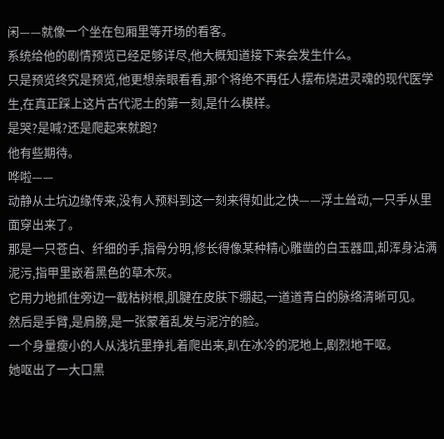闲——就像一个坐在包厢里等开场的看客。
系统给他的剧情预览已经足够详尽,他大概知道接下来会发生什么。
只是预览终究是预览,他更想亲眼看看,那个将绝不再任人摆布烧进灵魂的现代医学生,在真正踩上这片古代泥土的第一刻,是什么模样。
是哭?是喊?还是爬起来就跑?
他有些期待。
哗啦——
动静从土坑边缘传来,没有人预料到这一刻来得如此之快——浮土耸动,一只手从里面穿出来了。
那是一只苍白、纤细的手,指骨分明,修长得像某种精心雕凿的白玉器皿,却浑身沾满泥污,指甲里嵌着黑色的草木灰。
它用力地抓住旁边一截枯树根,肌腱在皮肤下绷起,一道道青白的脉络清晰可见。
然后是手臂,是肩膀,是一张蒙着乱发与泥泞的脸。
一个身量瘦小的人从浅坑里挣扎着爬出来,趴在冰冷的泥地上,剧烈地干呕。
她呕出了一大口黑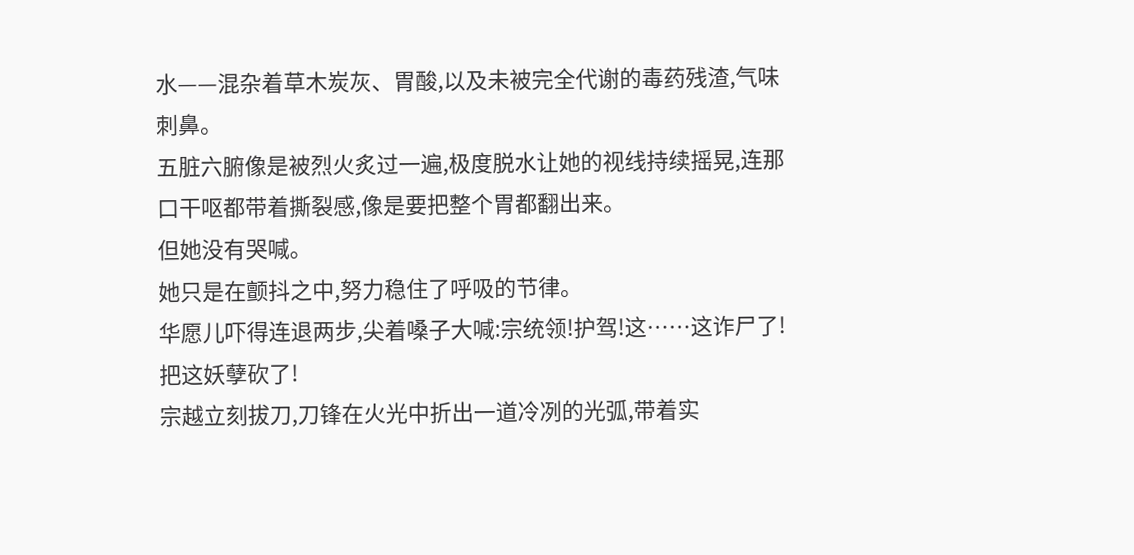水——混杂着草木炭灰、胃酸,以及未被完全代谢的毒药残渣,气味刺鼻。
五脏六腑像是被烈火炙过一遍,极度脱水让她的视线持续摇晃,连那口干呕都带着撕裂感,像是要把整个胃都翻出来。
但她没有哭喊。
她只是在颤抖之中,努力稳住了呼吸的节律。
华愿儿吓得连退两步,尖着嗓子大喊:宗统领!护驾!这……这诈尸了!把这妖孽砍了!
宗越立刻拔刀,刀锋在火光中折出一道冷冽的光弧,带着实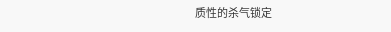质性的杀气锁定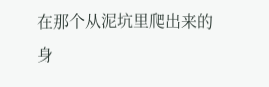在那个从泥坑里爬出来的身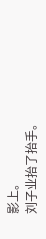影上。
刘子业抬了抬手。